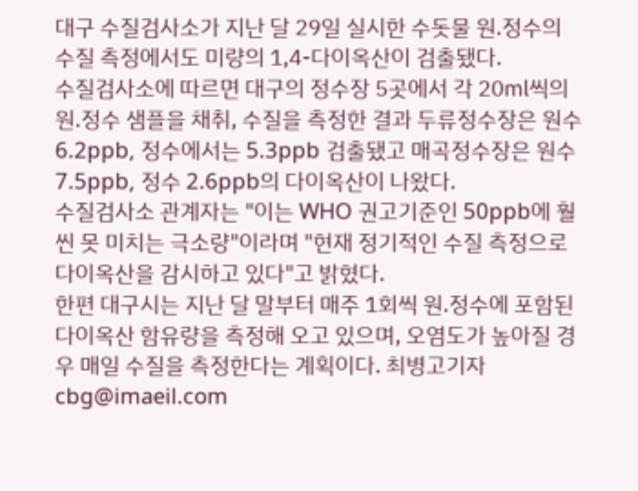대구 수질검사소가 지난 달 29일 실시한 수돗물 원.정수의 수질 측정에서도 미량의 1,4-다이옥산이 검출됐다.
수질검사소에 따르면 대구의 정수장 5곳에서 각 20㎖씩의 원.정수 샘플을 채취, 수질을 측정한 결과 두류정수장은 원수 6.2ppb, 정수에서는 5.3ppb 검출됐고 매곡정수장은 원수 7.5ppb, 정수 2.6ppb의 다이옥산이 나왔다.
수질검사소 관계자는 "이는 WHO 권고기준인 50ppb에 훨씬 못 미치는 극소량"이라며 "현재 정기적인 수질 측정으로 다이옥산을 감시하고 있다"고 밝혔다.
한편 대구시는 지난 달 말부터 매주 1회씩 원.정수에 포함된 다이옥산 함유량을 측정해 오고 있으며, 오염도가 높아질 경우 매일 수질을 측정한다는 계획이다. 최병고기자 cbg@imaeil.com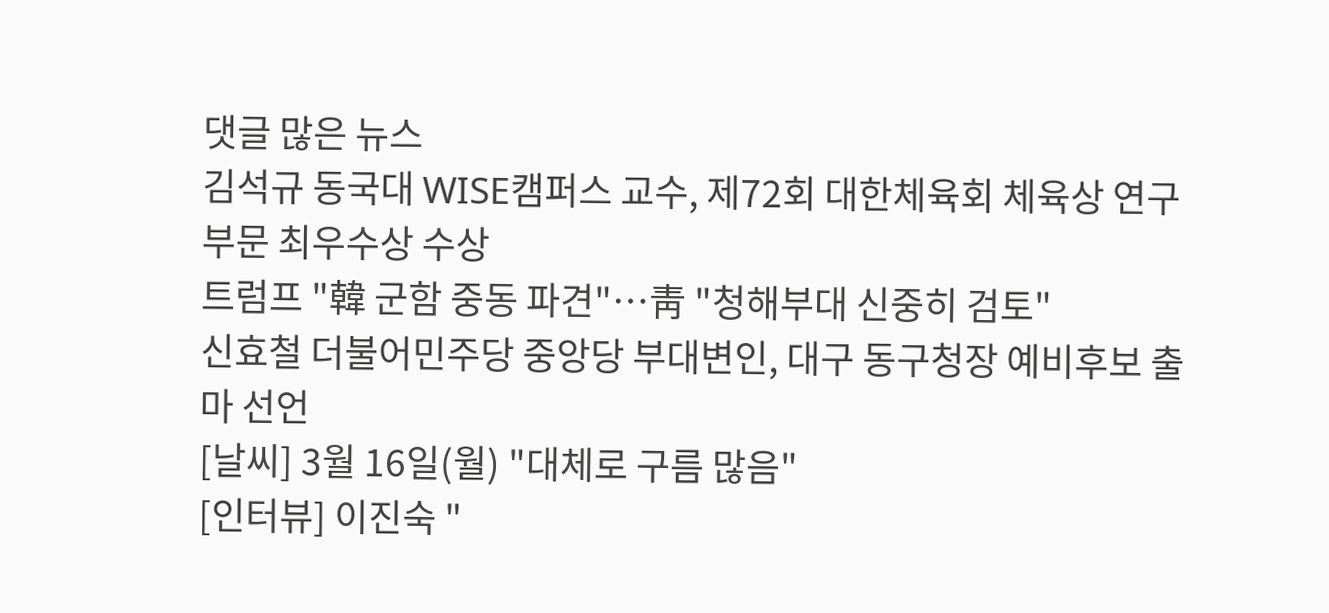댓글 많은 뉴스
김석규 동국대 WISE캠퍼스 교수, 제72회 대한체육회 체육상 연구부문 최우수상 수상
트럼프 "韓 군함 중동 파견"…靑 "청해부대 신중히 검토"
신효철 더불어민주당 중앙당 부대변인, 대구 동구청장 예비후보 출마 선언
[날씨] 3월 16일(월) "대체로 구름 많음"
[인터뷰] 이진숙 "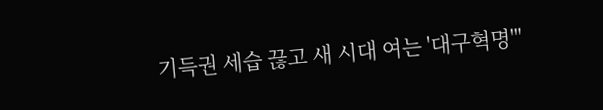기득권 세습 끊고 새 시대 여는 '대구혁명'"